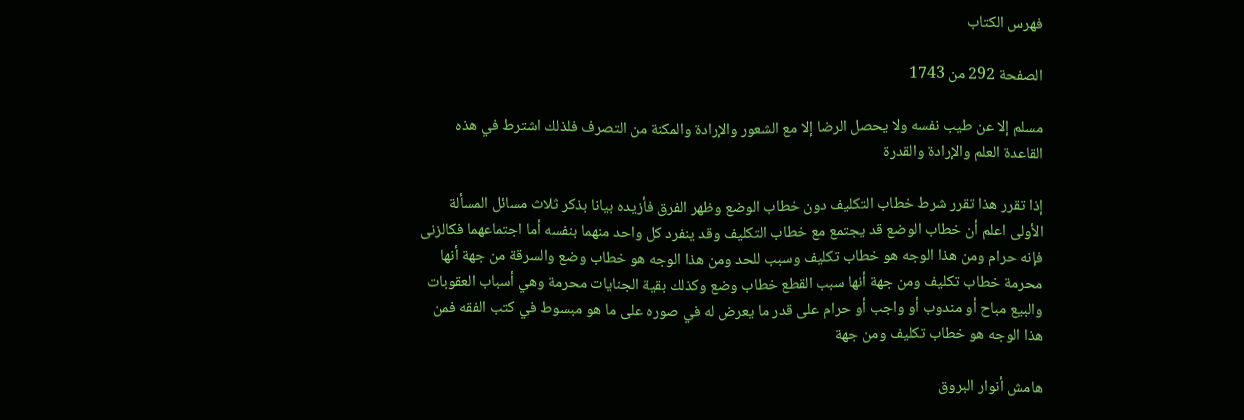فهرس الكتاب

الصفحة 292 من 1743

مسلم إلا عن طيب نفسه ولا يحصل الرضا إلا مع الشعور والإرادة والمكنة من التصرف فلذلك اشترط في هذه القاعدة العلم والإرادة والقدرة

إذا تقرر هذا تقرر شرط خطاب التكليف دون خطاب الوضع وظهر الفرق فأزيده بيانا بذكر ثلاث مسائل المسألة الأولى اعلم أن خطاب الوضع قد يجتمع مع خطاب التكليف وقد ينفرد كل واحد منهما بنفسه أما اجتماعهما فكالزنى فإنه حرام ومن هذا الوجه هو خطاب تكليف وسبب للحد ومن هذا الوجه هو خطاب وضع والسرقة من جهة أنها محرمة خطاب تكليف ومن جهة أنها سبب القطع خطاب وضع وكذلك بقية الجنايات محرمة وهي أسباب العقوبات والبيع مباح أو مندوب أو واجب أو حرام على قدر ما يعرض له في صوره على ما هو مبسوط في كتب الفقه فمن هذا الوجه هو خطاب تكليف ومن جهة

هامش أنوار البروق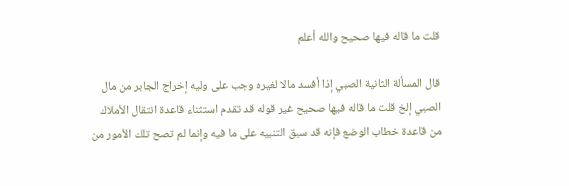قلت ما قاله فيها صحيح والله أعلم

قال المسألة الثانية الصبي إذا أفسد مالا لغيره وجب على وليه إخراج الجابر من مال الصبي إلخ قلت ما قاله فيها صحيح غير قوله قد تقدم استثناء قاعدة انتقال الأملاك من قاعدة خطاب الوضع فإنه قد سبق التنبيه على ما فيه وإنما لم تصح تلك الأمور من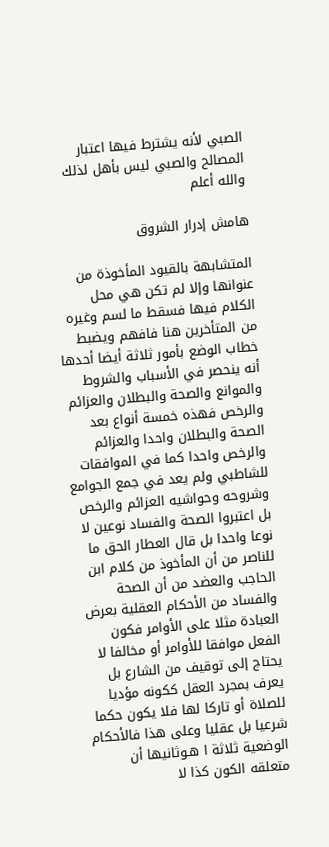الصبي لأنه يشترط فيها اعتبار المصالح والصبي ليس بأهل لذلك والله أعلم

هامش إدرار الشروق

المتشابهة بالقيود المأخوذة من عنوانها وإلا لم تكن هي محل الكلام فيها فسقط ما لسم وغيره من المتأخرين هنا فافهم ويضبط خطاب الوضع بأمور ثلاثة أيضا أحدها أنه ينحصر في الأسباب والشروط والموانع والصحة والبطلان والعزائم والرخص فهذه خمسة أنواع بعد الصحة والبطلان واحدا والعزائم والرخص واحدا كما في الموافقات للشاطبي ولم يعد في جمع الجوامع وشروحه وحواشيه العزائم والرخص بل اعتبروا الصحة والفساد نوعين لا نوعا واحدا بل قال العطار الحق ما للناصر من أن المأخوذ من كلام ابن الحاجب والعضد من أن الصحة والفساد من الأحكام العقلية بعرض العبادة مثلا على الأوامر فكون الفعل موافقا للأوامر أو مخالفا لا يحتاج إلى توقيف من الشارع بل يعرف بمجرد العقل ككونه مؤديا للصلاة أو تاركا لها فلا يكون حكما شرعيا بل عقليا وعلى هذا فالأحكام الوضعية ثلاثة ا هـوثانيها أن متعلقه الكون كذا لا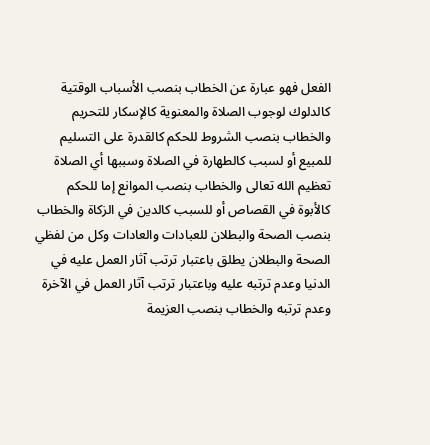الفعل فهو عبارة عن الخطاب بنصب الأسباب الوقتية كالدلوك لوجوب الصلاة والمعنوية كالإسكار للتحريم والخطاب بنصب الشروط للحكم كالقدرة على التسليم للمبيع أو لسبب كالطهارة في الصلاة وسببها أي الصلاة تعظيم الله تعالى والخطاب بنصب الموانع إما للحكم كالأبوة في القصاص أو للسبب كالدين في الزكاة والخطاب بنصب الصحة والبطلان للعبادات والعادات وكل من لفظي الصحة والبطلان يطلق باعتبار ترتب آثار العمل عليه في الدنيا وعدم ترتبه عليه وباعتبار ترتب آثار العمل في الآخرة وعدم ترتبه والخطاب بنصب العزيمة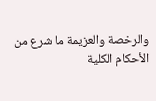والرخصة والعزيمة ما شرع من الأحكام الكلية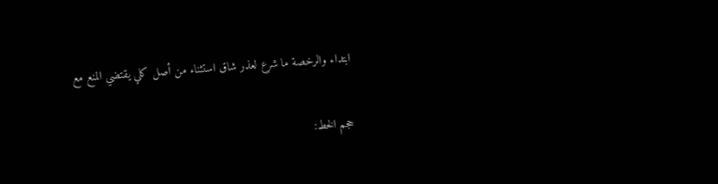ابتداء والرخصة ما شرع لعذر شاق استثناء من أصل كلي يقتضي المنع مع

حجم الخط: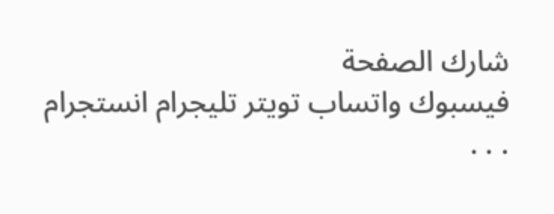شارك الصفحة
فيسبوك واتساب تويتر تليجرام انستجرام
. . .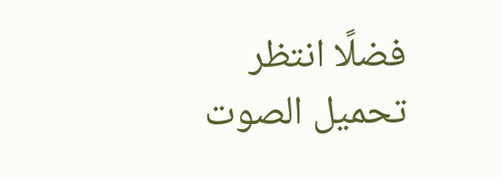فضلًا انتظر تحميل الصوت